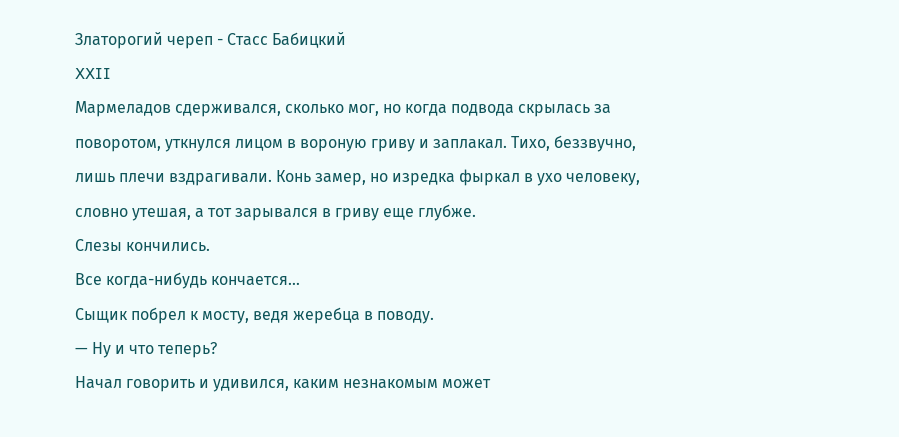Златорогий череп - Стасс Бабицкий
XXII
Мармеладов сдерживался, сколько мог, но когда подвода скрылась за поворотом, уткнулся лицом в вороную гриву и заплакал. Тихо, беззвучно, лишь плечи вздрагивали. Конь замер, но изредка фыркал в ухо человеку, словно утешая, а тот зарывался в гриву еще глубже.
Слезы кончились.
Все когда-нибудь кончается…
Сыщик побрел к мосту, ведя жеребца в поводу.
— Ну и что теперь?
Начал говорить и удивился, каким незнакомым может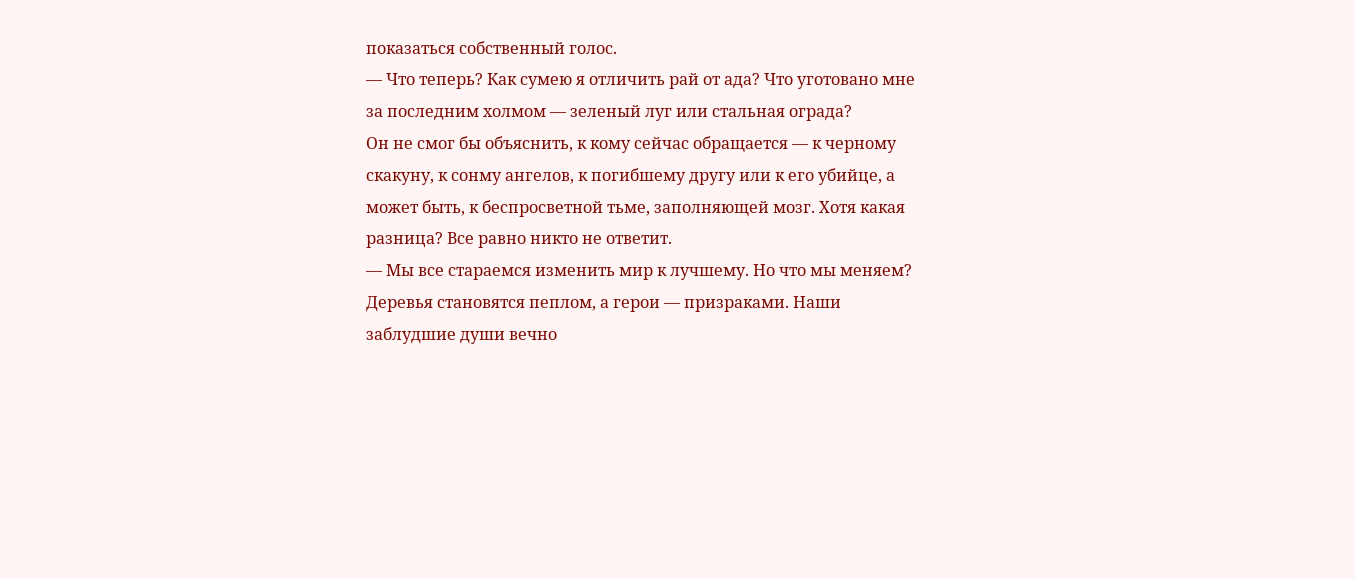показаться собственный голос.
— Что теперь? Как сумею я отличить рай от ада? Что уготовано мне за последним холмом — зеленый луг или стальная ограда?
Он не смог бы объяснить, к кому сейчас обращается — к черному скакуну, к сонму ангелов, к погибшему другу или к его убийце, а может быть, к беспросветной тьме, заполняющей мозг. Хотя какая разница? Все равно никто не ответит.
— Мы все стараемся изменить мир к лучшему. Но что мы меняем? Деревья становятся пеплом, а герои — призраками. Наши заблудшие души вечно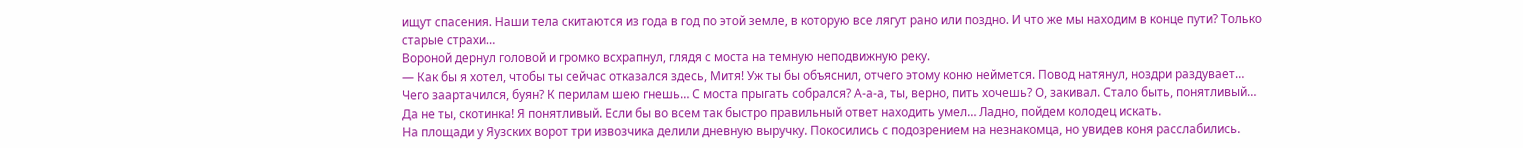ищут спасения. Наши тела скитаются из года в год по этой земле, в которую все лягут рано или поздно. И что же мы находим в конце пути? Только старые страхи…
Вороной дернул головой и громко всхрапнул, глядя с моста на темную неподвижную реку.
— Как бы я хотел, чтобы ты сейчас отказался здесь, Митя! Уж ты бы объяснил, отчего этому коню неймется. Повод натянул, ноздри раздувает… Чего заартачился, буян? К перилам шею гнешь… С моста прыгать собрался? А-а-а, ты, верно, пить хочешь? О, закивал. Стало быть, понятливый… Да не ты, скотинка! Я понятливый. Если бы во всем так быстро правильный ответ находить умел… Ладно, пойдем колодец искать.
На площади у Яузских ворот три извозчика делили дневную выручку. Покосились с подозрением на незнакомца, но увидев коня расслабились.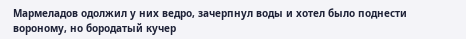Мармеладов одолжил у них ведро, зачерпнул воды и хотел было поднести вороному, но бородатый кучер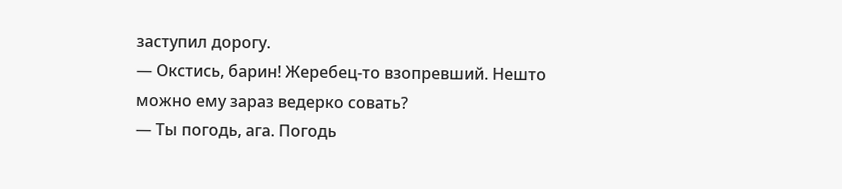заступил дорогу.
— Окстись, барин! Жеребец-то взопревший. Нешто можно ему зараз ведерко совать?
— Ты погодь, ага. Погодь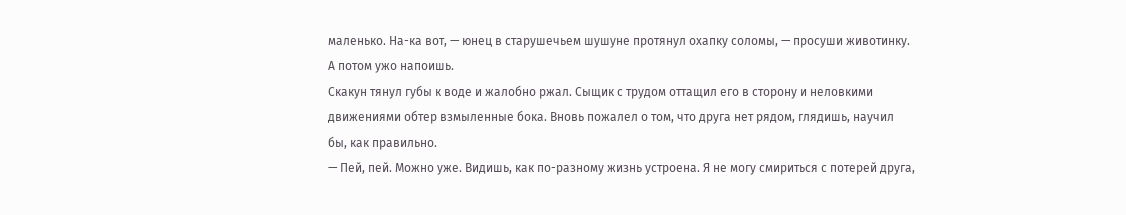маленько. На-ка вот, — юнец в старушечьем шушуне протянул охапку соломы, — просуши животинку. А потом ужо напоишь.
Скакун тянул губы к воде и жалобно ржал. Сыщик с трудом оттащил его в сторону и неловкими движениями обтер взмыленные бока. Вновь пожалел о том, что друга нет рядом, глядишь, научил бы, как правильно.
— Пей, пей. Можно уже. Видишь, как по-разному жизнь устроена. Я не могу смириться с потерей друга,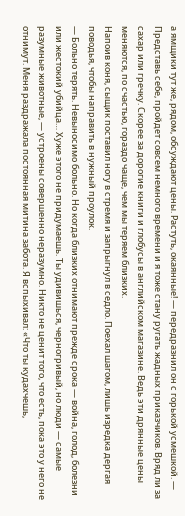а ямщики тут же, рядом, обсуждают цены. Растуть, окаянные! — передразнил он с горькой усмешкой. — Представь себе, пройдет совсем немного времени и я тоже стану ругать жадных приказчиков. Вряд ли за сахар или гречку. Скорее за дорогие книги и глобусы в английском магазине. Ведь эти дрянные цены меняются, по счастью, гораздо чаще, чем мы теряем близких.
Напоив коня, сыщик поставил ногу в стремя и запрыгнул в седло. Поехал шагом, лишь изредка дергая поводья, чтобы направить в нужный проулок.
— Больно терять. Невыносимо больно. Но когда близких отнимают прежде срока — война, голод, болезни или жестокий убийца… Хуже этого не придумаешь. Ты удивишься, черногривый, но люди — самые разумные животные, — устроены совершенно неразумно. Никто не ценит того, что есть, пока это у него не отнимут. Меня раздражала постоянная митина забота. Я вспыхивал: «Что ты кудахчешь,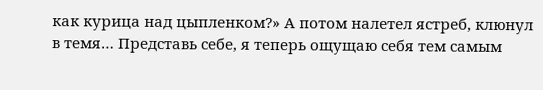как курица над цыпленком?» А потом налетел ястреб, клюнул в темя… Представь себе, я теперь ощущаю себя тем самым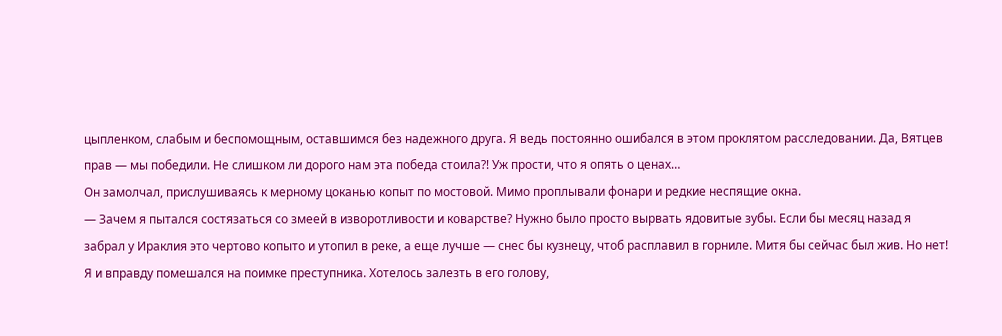цыпленком, слабым и беспомощным, оставшимся без надежного друга. Я ведь постоянно ошибался в этом проклятом расследовании. Да, Вятцев прав — мы победили. Не слишком ли дорого нам эта победа стоила?! Уж прости, что я опять о ценах…
Он замолчал, прислушиваясь к мерному цоканью копыт по мостовой. Мимо проплывали фонари и редкие неспящие окна.
— Зачем я пытался состязаться со змеей в изворотливости и коварстве? Нужно было просто вырвать ядовитые зубы. Если бы месяц назад я забрал у Ираклия это чертово копыто и утопил в реке, а еще лучше — снес бы кузнецу, чтоб расплавил в горниле. Митя бы сейчас был жив. Но нет! Я и вправду помешался на поимке преступника. Хотелось залезть в его голову,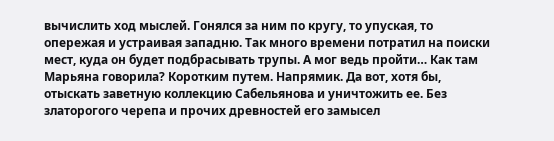вычислить ход мыслей. Гонялся за ним по кругу, то упуская, то опережая и устраивая западню. Так много времени потратил на поиски мест, куда он будет подбрасывать трупы. А мог ведь пройти… Как там Марьяна говорила? Коротким путем. Напрямик. Да вот, хотя бы, отыскать заветную коллекцию Сабельянова и уничтожить ее. Без златорогого черепа и прочих древностей его замысел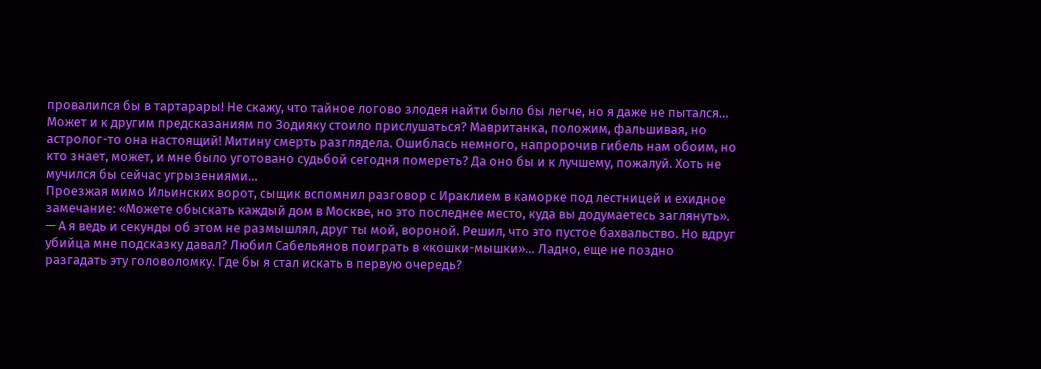провалился бы в тартарары! Не скажу, что тайное логово злодея найти было бы легче, но я даже не пытался… Может и к другим предсказаниям по Зодияку стоило прислушаться? Мавританка, положим, фальшивая, но астролог-то она настоящий! Митину смерть разглядела. Ошиблась немного, напророчив гибель нам обоим, но кто знает, может, и мне было уготовано судьбой сегодня помереть? Да оно бы и к лучшему, пожалуй. Хоть не мучился бы сейчас угрызениями…
Проезжая мимо Ильинских ворот, сыщик вспомнил разговор с Ираклием в каморке под лестницей и ехидное замечание: «Можете обыскать каждый дом в Москве, но это последнее место, куда вы додумаетесь заглянуть».
— А я ведь и секунды об этом не размышлял, друг ты мой, вороной. Решил, что это пустое бахвальство. Но вдруг убийца мне подсказку давал? Любил Сабельянов поиграть в «кошки-мышки»… Ладно, еще не поздно разгадать эту головоломку. Где бы я стал искать в первую очередь?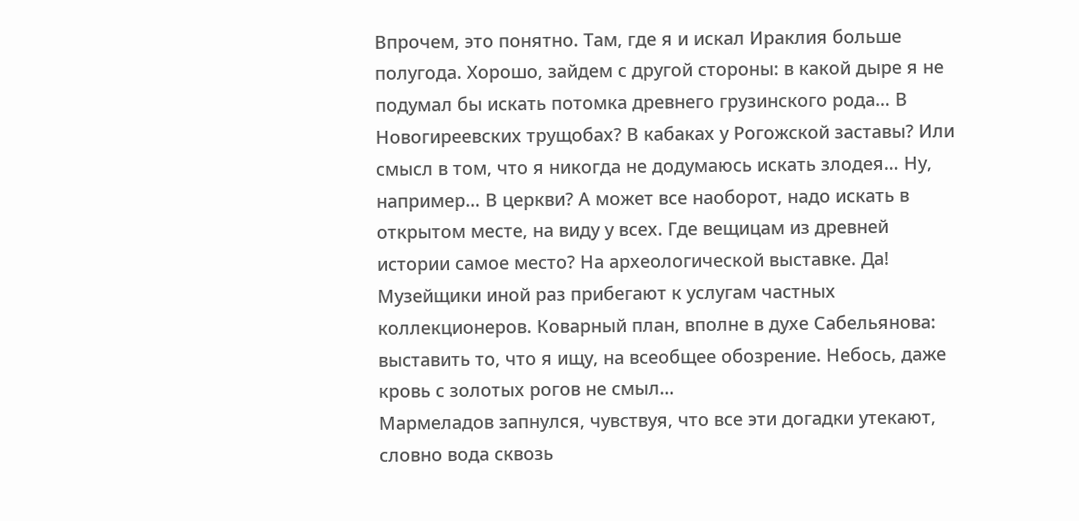Впрочем, это понятно. Там, где я и искал Ираклия больше полугода. Хорошо, зайдем с другой стороны: в какой дыре я не подумал бы искать потомка древнего грузинского рода… В Новогиреевских трущобах? В кабаках у Рогожской заставы? Или смысл в том, что я никогда не додумаюсь искать злодея… Ну, например… В церкви? А может все наоборот, надо искать в открытом месте, на виду у всех. Где вещицам из древней истории самое место? На археологической выставке. Да! Музейщики иной раз прибегают к услугам частных коллекционеров. Коварный план, вполне в духе Сабельянова: выставить то, что я ищу, на всеобщее обозрение. Небось, даже кровь с золотых рогов не смыл…
Мармеладов запнулся, чувствуя, что все эти догадки утекают, словно вода сквозь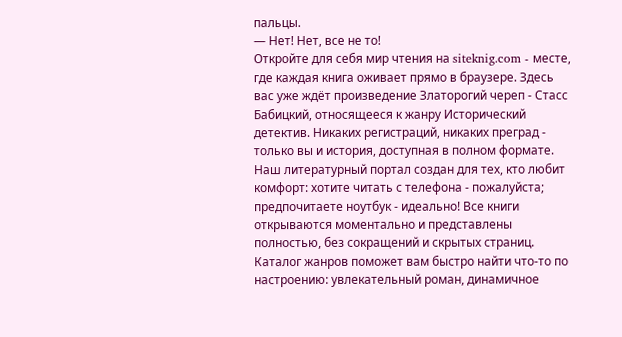пальцы.
— Нет! Нет, все не то!
Откройте для себя мир чтения на siteknig.com - месте, где каждая книга оживает прямо в браузере. Здесь вас уже ждёт произведение Златорогий череп - Стасс Бабицкий, относящееся к жанру Исторический детектив. Никаких регистраций, никаких преград - только вы и история, доступная в полном формате. Наш литературный портал создан для тех, кто любит комфорт: хотите читать с телефона - пожалуйста; предпочитаете ноутбук - идеально! Все книги открываются моментально и представлены полностью, без сокращений и скрытых страниц. Каталог жанров поможет вам быстро найти что-то по настроению: увлекательный роман, динамичное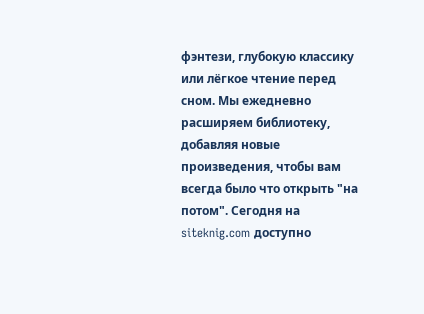фэнтези, глубокую классику или лёгкое чтение перед сном. Мы ежедневно расширяем библиотеку, добавляя новые произведения, чтобы вам всегда было что открыть "на потом". Сегодня на siteknig.com доступно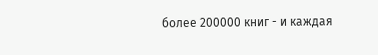более 200000 книг - и каждая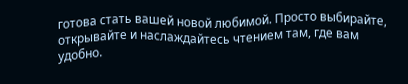готова стать вашей новой любимой. Просто выбирайте, открывайте и наслаждайтесь чтением там, где вам удобно.